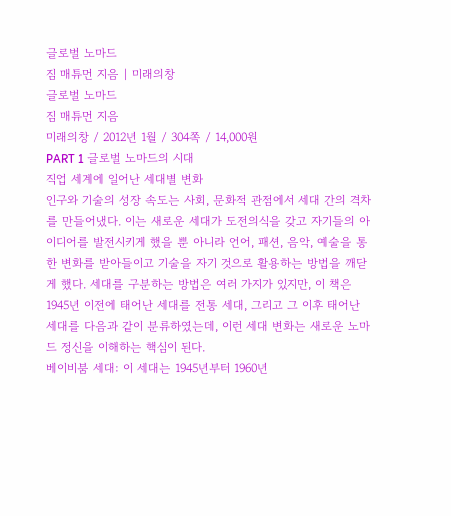글로벌 노마드
짐 매튜먼 지음 | 미래의창
글로벌 노마드
짐 매튜먼 지음
미래의창 / 2012년 1월 / 304쪽 / 14,000원
PART 1 글로벌 노마드의 시대
직업 세계에 일어난 세대별 변화
인구와 기술의 성장 속도는 사회, 문화적 관점에서 세대 간의 격차를 만들어냈다. 이는 새로운 세대가 도전의식을 갖고 자기들의 아이디어를 발전시키게 했을 뿐 아니라 언어, 패션, 음악, 예술을 통한 변화를 받아들이고 기술을 자기 것으로 활용하는 방법을 깨닫게 했다. 세대를 구분하는 방법은 여러 가지가 있지만, 이 책은 1945년 이전에 태어난 세대를 전통 세대, 그리고 그 이후 태어난 세대를 다음과 같이 분류하였는데, 이런 세대 변화는 새로운 노마드 정신을 이해하는 핵심이 된다.
베이비붐 세대: 이 세대는 1945년부터 1960년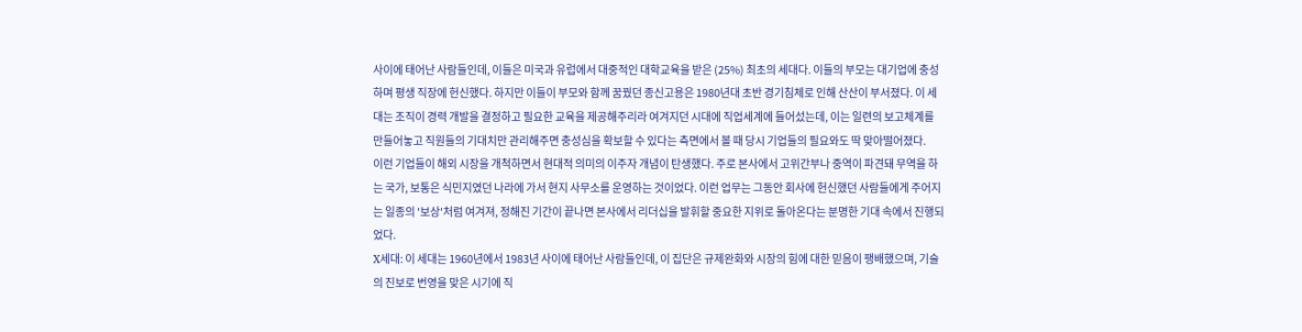사이에 태어난 사람들인데, 이들은 미국과 유럽에서 대중적인 대학교육을 받은 (25%) 최초의 세대다. 이들의 부모는 대기업에 충성하며 평생 직장에 헌신했다. 하지만 이들이 부모와 함께 꿈꿨던 종신고용은 1980년대 초반 경기침체로 인해 산산이 부서졌다. 이 세대는 조직이 경력 개발을 결정하고 필요한 교육을 제공해주리라 여겨지던 시대에 직업세계에 들어섰는데, 이는 일련의 보고체계를 만들어놓고 직원들의 기대치만 관리해주면 충성심을 확보할 수 있다는 측면에서 볼 때 당시 기업들의 필요와도 딱 맞아떨어졌다.
이런 기업들이 해외 시장을 개척하면서 현대적 의미의 이주자 개념이 탄생했다. 주로 본사에서 고위간부나 중역이 파견돼 무역을 하는 국가, 보통은 식민지였던 나라에 가서 현지 사무소를 운영하는 것이었다. 이런 업무는 그동안 회사에 헌신했던 사람들에게 주어지는 일종의 '보상'처럼 여겨져, 정해진 기간이 끝나면 본사에서 리더십을 발휘할 중요한 지위로 돌아온다는 분명한 기대 속에서 진행되었다.
X세대: 이 세대는 1960년에서 1983년 사이에 태어난 사람들인데, 이 집단은 규제완화와 시장의 힘에 대한 믿음이 팽배했으며, 기술의 진보로 번영을 맞은 시기에 직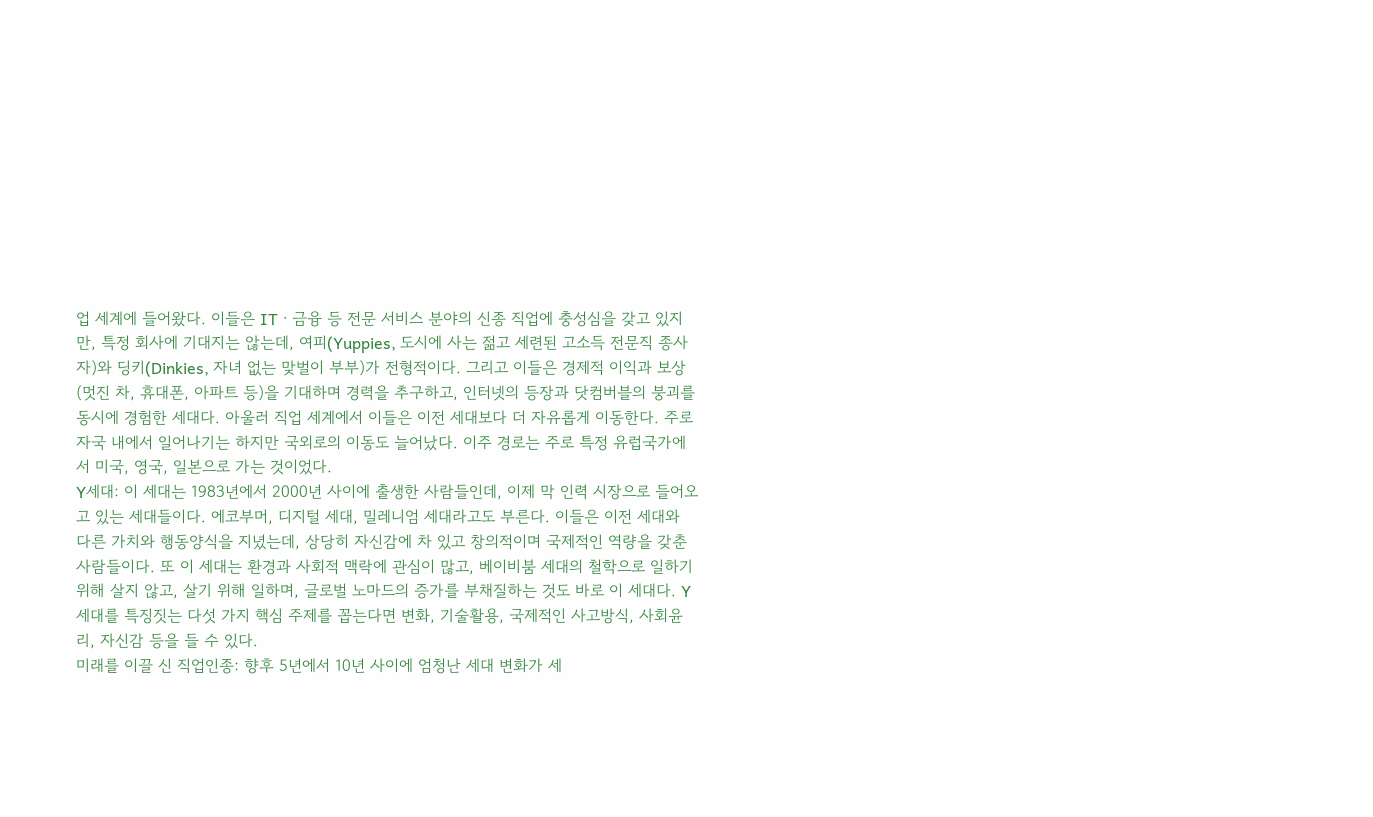업 세계에 들어왔다. 이들은 ITㆍ금융 등 전문 서비스 분야의 신종 직업에 충성심을 갖고 있지만, 특정 회사에 기대지는 않는데, 여피(Yuppies, 도시에 사는 젊고 세련된 고소득 전문직 종사자)와 딩키(Dinkies, 자녀 없는 맞벌이 부부)가 전형적이다. 그리고 이들은 경제적 이익과 보상(멋진 차, 휴대폰, 아파트 등)을 기대하며 경력을 추구하고, 인터넷의 등장과 닷컴버블의 붕괴를 동시에 경험한 세대다. 아울러 직업 세계에서 이들은 이전 세대보다 더 자유롭게 이동한다. 주로 자국 내에서 일어나기는 하지만 국외로의 이동도 늘어났다. 이주 경로는 주로 특정 유럽국가에서 미국, 영국, 일본으로 가는 것이었다.
Y세대: 이 세대는 1983년에서 2000년 사이에 출생한 사람들인데, 이제 막 인력 시장으로 들어오고 있는 세대들이다. 에코부머, 디지털 세대, 밀레니엄 세대라고도 부른다. 이들은 이전 세대와 다른 가치와 행동양식을 지녔는데, 상당히 자신감에 차 있고 창의적이며 국제적인 역량을 갖춘 사람들이다. 또 이 세대는 환경과 사회적 맥락에 관심이 많고, 베이비붐 세대의 철학으로 일하기 위해 살지 않고, 살기 위해 일하며, 글로벌 노마드의 증가를 부채질하는 것도 바로 이 세대다. Y세대를 특징짓는 다섯 가지 핵심 주제를 꼽는다면 변화, 기술활용, 국제적인 사고방식, 사회윤리, 자신감 등을 들 수 있다.
미래를 이끌 신 직업인종: 향후 5년에서 10년 사이에 엄청난 세대 변화가 세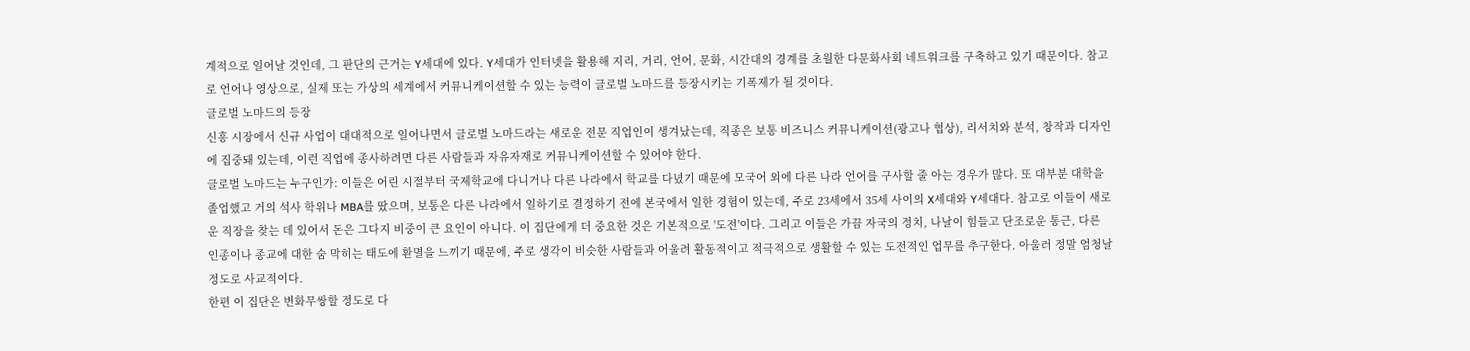계적으로 일어날 것인데, 그 판단의 근거는 Y세대에 있다. Y세대가 인터넷을 활용해 지리, 거리, 언어, 문화, 시간대의 경계를 초월한 다문화사회 네트워크를 구축하고 있기 때문이다. 참고로 언어나 영상으로, 실제 또는 가상의 세계에서 커뮤니케이션할 수 있는 능력이 글로벌 노마드를 등장시키는 기폭제가 될 것이다.
글로벌 노마드의 등장
신흥 시장에서 신규 사업이 대대적으로 일어나면서 글로벌 노마드라는 새로운 전문 직업인이 생겨났는데, 직종은 보통 비즈니스 커뮤니케이션(광고나 협상), 리서치와 분석, 창작과 디자인에 집중돼 있는데, 이런 직업에 종사하려면 다른 사람들과 자유자재로 커뮤니케이션할 수 있어야 한다.
글로벌 노마드는 누구인가: 이들은 어린 시절부터 국제학교에 다니거나 다른 나라에서 학교를 다녔기 때문에 모국어 외에 다른 나라 언어를 구사할 줄 아는 경우가 많다. 또 대부분 대학을 졸업했고 거의 석사 학위나 MBA를 땄으며, 보통은 다른 나라에서 일하기로 결정하기 전에 본국에서 일한 경험이 있는데, 주로 23세에서 35세 사이의 X세대와 Y세대다. 참고로 이들이 새로운 직장을 찾는 데 있어서 돈은 그다지 비중이 큰 요인이 아니다. 이 집단에게 더 중요한 것은 기본적으로 '도전'이다. 그리고 이들은 가끔 자국의 정치, 나날이 힘들고 단조로운 통근, 다른 인종이나 종교에 대한 숨 막히는 태도에 환멸을 느끼기 때문에, 주로 생각이 비슷한 사람들과 어울려 활동적이고 적극적으로 생활할 수 있는 도전적인 업무를 추구한다. 아울러 정말 엄청날 정도로 사교적이다.
한편 이 집단은 변화무쌍할 정도로 다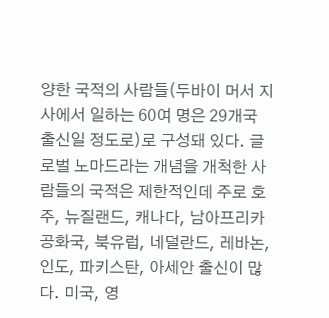양한 국적의 사람들(두바이 머서 지사에서 일하는 60여 명은 29개국 출신일 정도로)로 구성돼 있다. 글로벌 노마드라는 개념을 개척한 사람들의 국적은 제한적인데 주로 호주, 뉴질랜드, 캐나다, 남아프리카공화국, 북유럽, 네덜란드, 레바논, 인도, 파키스탄, 아세안 출신이 많다. 미국, 영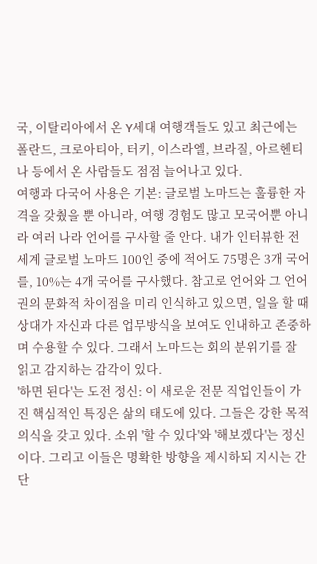국, 이탈리아에서 온 Y세대 여행객들도 있고 최근에는 폴란드, 크로아티아, 터키, 이스라엘, 브라질, 아르헨티나 등에서 온 사람들도 점점 늘어나고 있다.
여행과 다국어 사용은 기본: 글로벌 노마드는 훌륭한 자격을 갖췄을 뿐 아니라, 여행 경험도 많고 모국어뿐 아니라 여러 나라 언어를 구사할 줄 안다. 내가 인터뷰한 전 세계 글로벌 노마드 100인 중에 적어도 75명은 3개 국어를, 10%는 4개 국어를 구사했다. 참고로 언어와 그 언어권의 문화적 차이점을 미리 인식하고 있으면, 일을 할 때 상대가 자신과 다른 업무방식을 보여도 인내하고 존중하며 수용할 수 있다. 그래서 노마드는 회의 분위기를 잘 읽고 감지하는 감각이 있다.
'하면 된다'는 도전 정신: 이 새로운 전문 직업인들이 가진 핵심적인 특징은 삶의 태도에 있다. 그들은 강한 목적의식을 갖고 있다. 소위 '할 수 있다'와 '해보겠다'는 정신이다. 그리고 이들은 명확한 방향을 제시하되 지시는 간단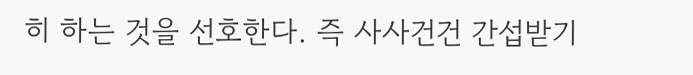히 하는 것을 선호한다. 즉 사사건건 간섭받기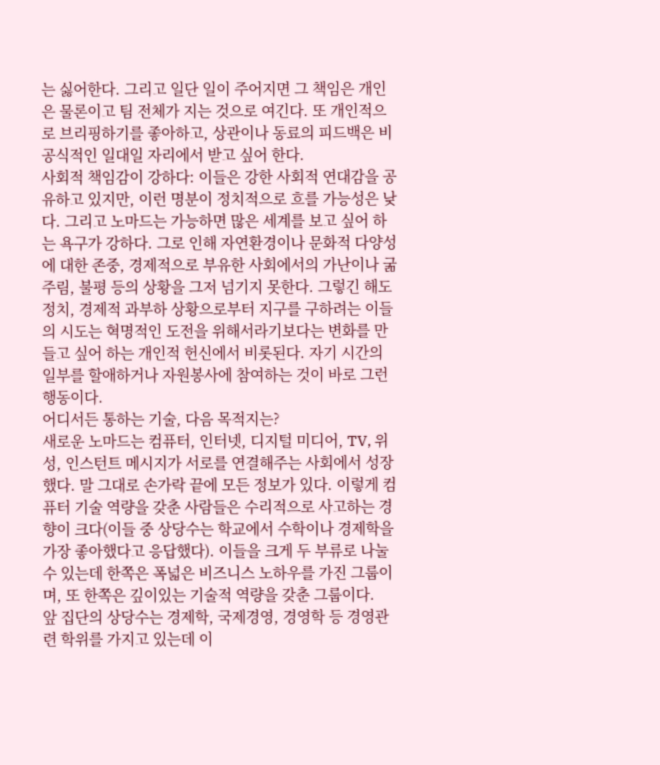는 싫어한다. 그리고 일단 일이 주어지면 그 책임은 개인은 물론이고 팀 전체가 지는 것으로 여긴다. 또 개인적으로 브리핑하기를 좋아하고, 상관이나 동료의 피드백은 비공식적인 일대일 자리에서 받고 싶어 한다.
사회적 책임감이 강하다: 이들은 강한 사회적 연대감을 공유하고 있지만, 이런 명분이 정치적으로 흐를 가능성은 낮다. 그리고 노마드는 가능하면 많은 세계를 보고 싶어 하는 욕구가 강하다. 그로 인해 자연환경이나 문화적 다양성에 대한 존중, 경제적으로 부유한 사회에서의 가난이나 굶주림, 불평 등의 상황을 그저 넘기지 못한다. 그렇긴 해도 정치, 경제적 과부하 상황으로부터 지구를 구하려는 이들의 시도는 혁명적인 도전을 위해서라기보다는 변화를 만들고 싶어 하는 개인적 헌신에서 비롯된다. 자기 시간의 일부를 할애하거나 자원봉사에 참여하는 것이 바로 그런 행동이다.
어디서든 통하는 기술, 다음 목적지는?
새로운 노마드는 컴퓨터, 인터넷, 디지털 미디어, TV, 위성, 인스턴트 메시지가 서로를 연결해주는 사회에서 성장했다. 말 그대로 손가락 끝에 모든 정보가 있다. 이렇게 컴퓨터 기술 역량을 갖춘 사람들은 수리적으로 사고하는 경향이 크다(이들 중 상당수는 학교에서 수학이나 경제학을 가장 좋아했다고 응답했다). 이들을 크게 두 부류로 나눌 수 있는데 한쪽은 폭넓은 비즈니스 노하우를 가진 그룹이며, 또 한쪽은 깊이있는 기술적 역량을 갖춘 그룹이다.
앞 집단의 상당수는 경제학, 국제경영, 경영학 등 경영관련 학위를 가지고 있는데 이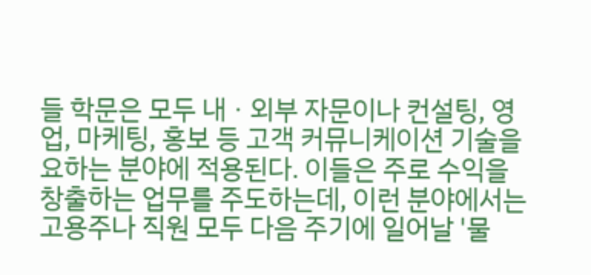들 학문은 모두 내ㆍ외부 자문이나 컨설팅, 영업, 마케팅, 홍보 등 고객 커뮤니케이션 기술을 요하는 분야에 적용된다. 이들은 주로 수익을 창출하는 업무를 주도하는데, 이런 분야에서는 고용주나 직원 모두 다음 주기에 일어날 '물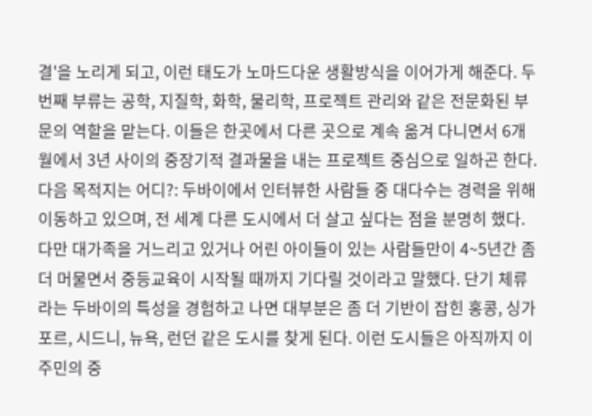결'을 노리게 되고, 이런 태도가 노마드다운 생활방식을 이어가게 해준다. 두 번째 부류는 공학, 지질학, 화학, 물리학, 프로젝트 관리와 같은 전문화된 부문의 역할을 맡는다. 이들은 한곳에서 다른 곳으로 계속 옮겨 다니면서 6개월에서 3년 사이의 중장기적 결과물을 내는 프로젝트 중심으로 일하곤 한다.
다음 목적지는 어디?: 두바이에서 인터뷰한 사람들 중 대다수는 경력을 위해 이동하고 있으며, 전 세계 다른 도시에서 더 살고 싶다는 점을 분명히 했다. 다만 대가족을 거느리고 있거나 어린 아이들이 있는 사람들만이 4~5년간 좀 더 머물면서 중등교육이 시작될 때까지 기다릴 것이라고 말했다. 단기 체류라는 두바이의 특성을 경험하고 나면 대부분은 좀 더 기반이 잡힌 홍콩, 싱가포르, 시드니, 뉴욕, 런던 같은 도시를 찾게 된다. 이런 도시들은 아직까지 이주민의 중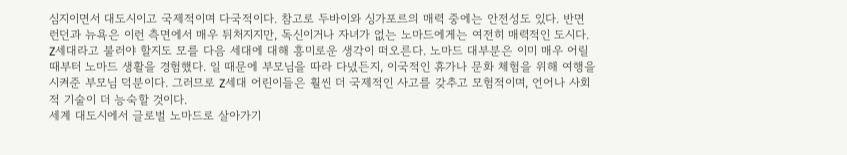심지이면서 대도시이고 국제적이며 다국적이다. 참고로 두바이와 싱가포르의 매력 중에는 안전성도 있다. 반면 런던과 뉴욕은 이런 측면에서 매우 뒤처지지만, 독신이거나 자녀가 없는 노마드에게는 여전히 매력적인 도시다.
Z세대라고 불러야 할지도 모를 다음 세대에 대해 흥미로운 생각이 떠오른다. 노마드 대부분은 이미 매우 어릴 때부터 노마드 생활을 경험했다. 일 때문에 부모님을 따라 다녔든지, 이국적인 휴가나 문화 체험을 위해 여행을 시켜준 부모님 덕분이다. 그러므로 Z세대 어린이들은 훨씬 더 국제적인 사고를 갖추고 모험적이며, 언어나 사회적 기술이 더 능숙할 것이다.
세계 대도시에서 글로벌 노마드로 살아가기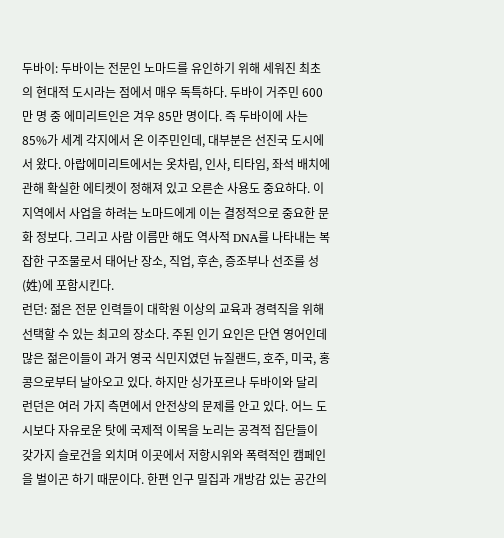두바이: 두바이는 전문인 노마드를 유인하기 위해 세워진 최초의 현대적 도시라는 점에서 매우 독특하다. 두바이 거주민 600만 명 중 에미리트인은 겨우 85만 명이다. 즉 두바이에 사는 85%가 세계 각지에서 온 이주민인데, 대부분은 선진국 도시에서 왔다. 아랍에미리트에서는 옷차림, 인사, 티타임, 좌석 배치에 관해 확실한 에티켓이 정해져 있고 오른손 사용도 중요하다. 이 지역에서 사업을 하려는 노마드에게 이는 결정적으로 중요한 문화 정보다. 그리고 사람 이름만 해도 역사적 DNA를 나타내는 복잡한 구조물로서 태어난 장소, 직업, 후손, 증조부나 선조를 성(姓)에 포함시킨다.
런던: 젊은 전문 인력들이 대학원 이상의 교육과 경력직을 위해 선택할 수 있는 최고의 장소다. 주된 인기 요인은 단연 영어인데 많은 젊은이들이 과거 영국 식민지였던 뉴질랜드, 호주, 미국, 홍콩으로부터 날아오고 있다. 하지만 싱가포르나 두바이와 달리 런던은 여러 가지 측면에서 안전상의 문제를 안고 있다. 어느 도시보다 자유로운 탓에 국제적 이목을 노리는 공격적 집단들이 갖가지 슬로건을 외치며 이곳에서 저항시위와 폭력적인 캠페인을 벌이곤 하기 때문이다. 한편 인구 밀집과 개방감 있는 공간의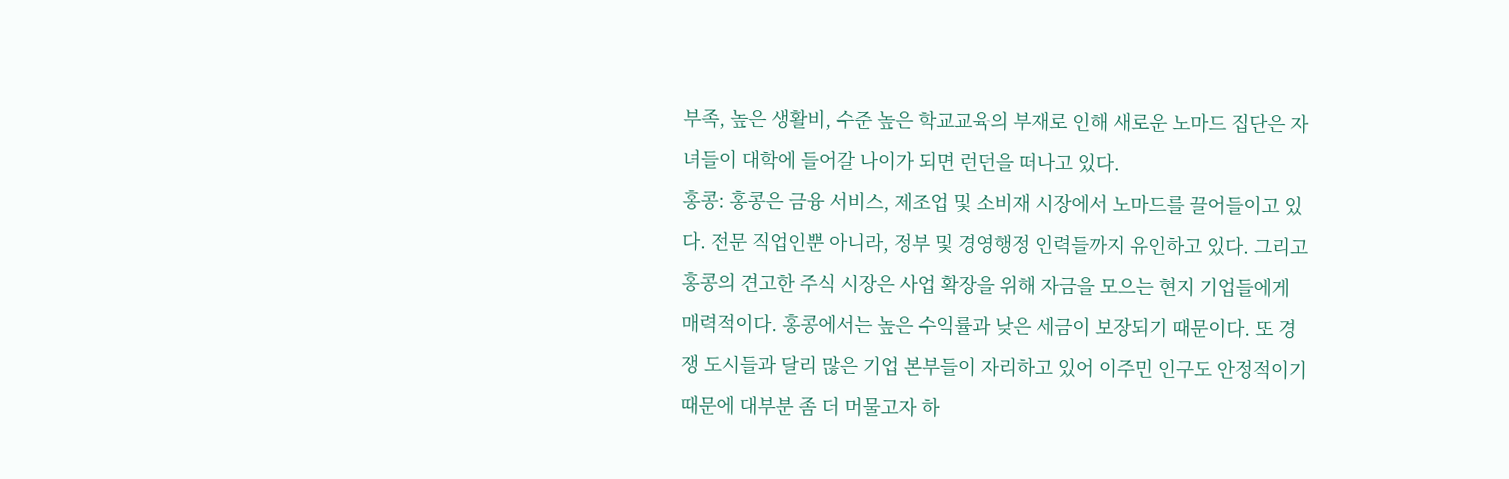부족, 높은 생활비, 수준 높은 학교교육의 부재로 인해 새로운 노마드 집단은 자녀들이 대학에 들어갈 나이가 되면 런던을 떠나고 있다.
홍콩: 홍콩은 금융 서비스, 제조업 및 소비재 시장에서 노마드를 끌어들이고 있다. 전문 직업인뿐 아니라, 정부 및 경영행정 인력들까지 유인하고 있다. 그리고 홍콩의 견고한 주식 시장은 사업 확장을 위해 자금을 모으는 현지 기업들에게 매력적이다. 홍콩에서는 높은 수익률과 낮은 세금이 보장되기 때문이다. 또 경쟁 도시들과 달리 많은 기업 본부들이 자리하고 있어 이주민 인구도 안정적이기 때문에 대부분 좀 더 머물고자 하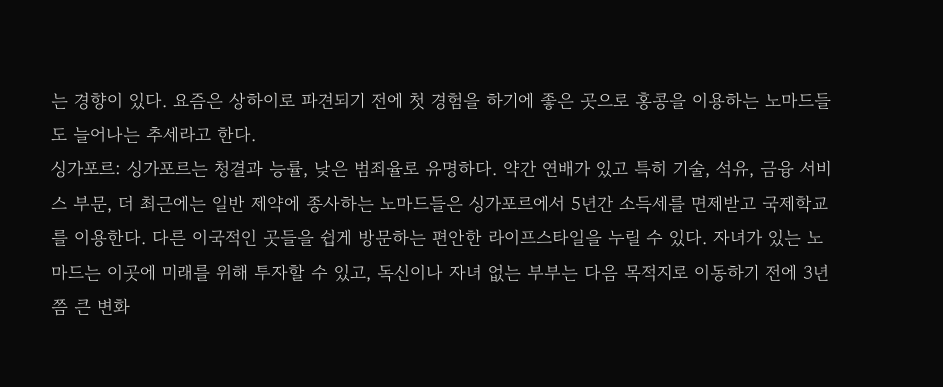는 경향이 있다. 요즘은 상하이로 파견되기 전에 첫 경험을 하기에 좋은 곳으로 홍콩을 이용하는 노마드들도 늘어나는 추세라고 한다.
싱가포르: 싱가포르는 청결과 능률, 낮은 범죄율로 유명하다. 약간 연배가 있고 특히 기술, 석유, 금융 서비스 부문, 더 최근에는 일반 제약에 종사하는 노마드들은 싱가포르에서 5년간 소득세를 면제받고 국제학교를 이용한다. 다른 이국적인 곳들을 쉽게 방문하는 편안한 라이프스타일을 누릴 수 있다. 자녀가 있는 노마드는 이곳에 미래를 위해 투자할 수 있고, 독신이나 자녀 없는 부부는 다음 목적지로 이동하기 전에 3년쯤 큰 변화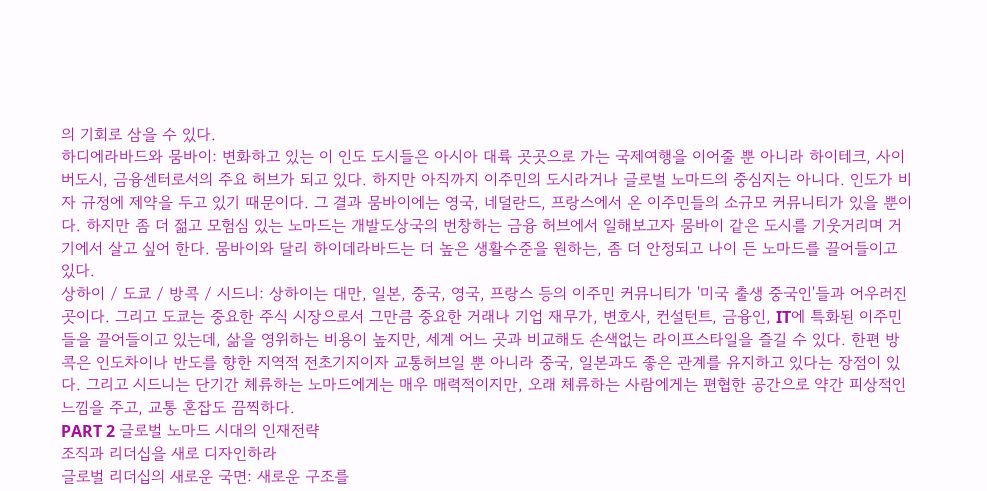의 기회로 삼을 수 있다.
하디에라바드와 뭄바이: 변화하고 있는 이 인도 도시들은 아시아 대륙 곳곳으로 가는 국제여행을 이어줄 뿐 아니라 하이테크, 사이버도시, 금융센터로서의 주요 허브가 되고 있다. 하지만 아직까지 이주민의 도시라거나 글로벌 노마드의 중심지는 아니다. 인도가 비자 규정에 제약을 두고 있기 때문이다. 그 결과 뭄바이에는 영국, 네덜란드, 프랑스에서 온 이주민들의 소규모 커뮤니티가 있을 뿐이다. 하지만 좀 더 젊고 모험심 있는 노마드는 개발도상국의 번창하는 금융 허브에서 일해보고자 뭄바이 같은 도시를 기웃거리며 거기에서 살고 싶어 한다. 뭄바이와 달리 하이데라바드는 더 높은 생활수준을 원하는, 좀 더 안정되고 나이 든 노마드를 끌어들이고 있다.
상하이 / 도쿄 / 방콕 / 시드니: 상하이는 대만, 일본, 중국, 영국, 프랑스 등의 이주민 커뮤니티가 '미국 출생 중국인'들과 어우러진 곳이다. 그리고 도쿄는 중요한 주식 시장으로서 그만큼 중요한 거래나 기업 재무가, 변호사, 컨설턴트, 금융인, IT에 특화된 이주민들을 끌어들이고 있는데, 삶을 영위하는 비용이 높지만, 세계 어느 곳과 비교해도 손색없는 라이프스타일을 즐길 수 있다. 한편 방콕은 인도차이나 반도를 향한 지역적 전초기지이자 교통허브일 뿐 아니라 중국, 일본과도 좋은 관계를 유지하고 있다는 장점이 있다. 그리고 시드니는 단기간 체류하는 노마드에게는 매우 매력적이지만, 오래 체류하는 사람에게는 편협한 공간으로 약간 피상적인 느낌을 주고, 교통 혼잡도 끔찍하다.
PART 2 글로벌 노마드 시대의 인재전략
조직과 리더십을 새로 디자인하라
글로벌 리더십의 새로운 국면: 새로운 구조를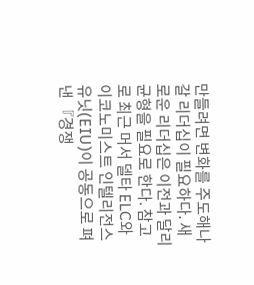만들려면 변화를 주도해나갈 리더십이 필요하다. 새로운 리더십은 이전과 달리 균형을 필요로 한다. 참고로 최근 머서 델타 ELC와 이코노미스트 인텔리전스 유닛(EIU)이 공동으로 펴낸 『경쟁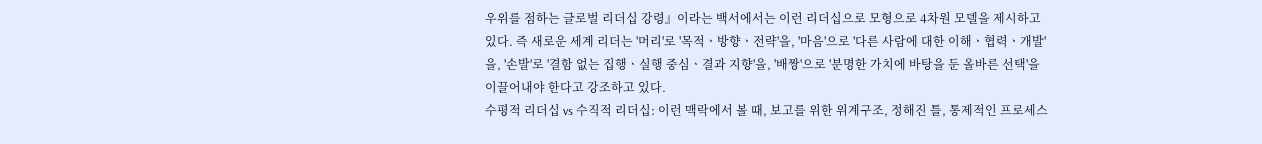우위를 점하는 글로벌 리더십 강령』이라는 백서에서는 이런 리더십으로 모형으로 4차원 모델을 제시하고 있다. 즉 새로운 세계 리더는 '머리'로 '목적ㆍ방향ㆍ전략'을, '마음'으로 '다른 사람에 대한 이해ㆍ협력ㆍ개발'을, '손발'로 '결함 없는 집행ㆍ실행 중심ㆍ결과 지향'을, '배짱'으로 '분명한 가치에 바탕을 둔 올바른 선택'을 이끌어내야 한다고 강조하고 있다.
수평적 리더십 vs 수직적 리더십: 이런 맥락에서 볼 때, 보고를 위한 위계구조, 정해진 틀, 통제적인 프로세스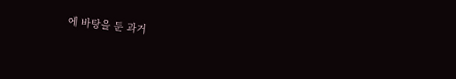에 바탕을 둔 과거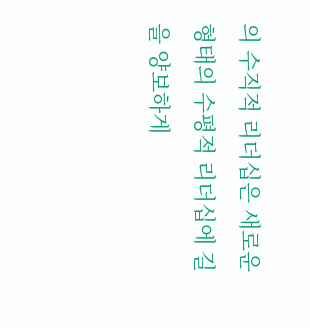의 수직적 리더십은 새로운 형태의 수평적 리더십에 길을 양보하게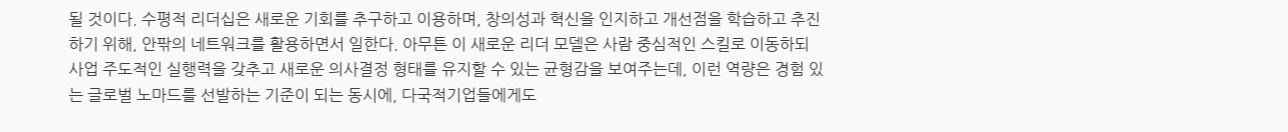될 것이다. 수평적 리더십은 새로운 기회를 추구하고 이용하며, 창의성과 혁신을 인지하고 개선점을 학습하고 추진하기 위해, 안팎의 네트워크를 활용하면서 일한다. 아무튼 이 새로운 리더 모델은 사람 중심적인 스킬로 이동하되 사업 주도적인 실행력을 갖추고 새로운 의사결정 형태를 유지할 수 있는 균형감을 보여주는데, 이런 역량은 경험 있는 글로벌 노마드를 선발하는 기준이 되는 동시에, 다국적기업들에게도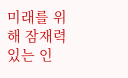미래를 위해 잠재력 있는 인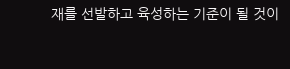재를 선발하고 육성하는 기준이 될 것이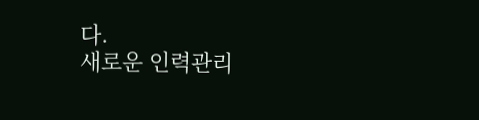다.
새로운 인력관리